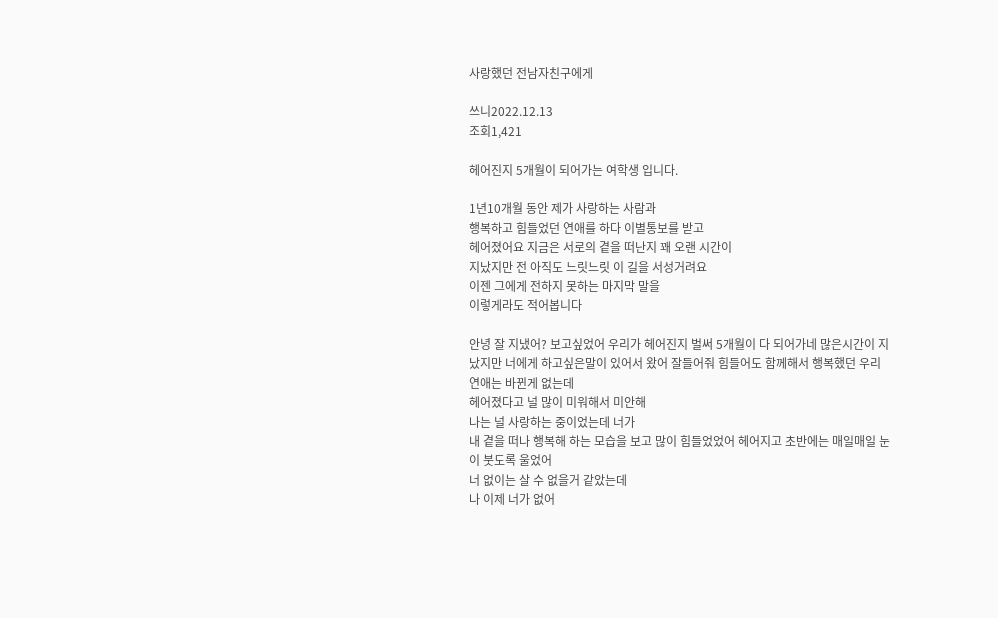사랑했던 전남자친구에게

쓰니2022.12.13
조회1,421

헤어진지 5개월이 되어가는 여학생 입니다.

1년10개월 동안 제가 사랑하는 사람과
행복하고 힘들었던 연애를 하다 이별통보를 받고
헤어졌어요 지금은 서로의 곁을 떠난지 꽤 오랜 시간이
지났지만 전 아직도 느릿느릿 이 길을 서성거려요
이젠 그에게 전하지 못하는 마지막 말을
이렇게라도 적어봅니다

안녕 잘 지냈어? 보고싶었어 우리가 헤어진지 벌써 5개월이 다 되어가네 많은시간이 지났지만 너에게 하고싶은말이 있어서 왔어 잘들어줘 힘들어도 함께해서 행복했던 우리 연애는 바뀐게 없는데
헤어졌다고 널 많이 미워해서 미안해
나는 널 사랑하는 중이었는데 너가
내 곁을 떠나 행복해 하는 모습을 보고 많이 힘들었었어 헤어지고 초반에는 매일매일 눈이 붓도록 울었어
너 없이는 살 수 없을거 같았는데
나 이제 너가 없어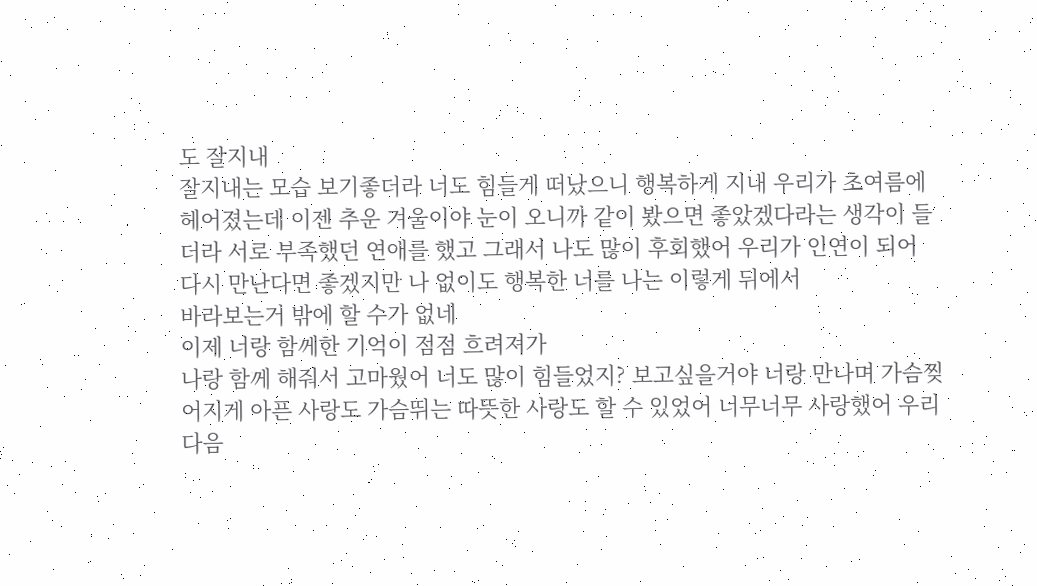도 잘지내
잘지내는 모습 보기좋더라 너도 힘들게 떠났으니 행복하게 지내 우리가 초여름에 헤어졌는데 이젠 추운 겨울이야 눈이 오니까 같이 봤으면 좋았겠다라는 생각이 들더라 서로 부족했던 연애를 했고 그래서 나도 많이 후회했어 우리가 인연이 되어 다시 만난다면 좋겠지만 나 없이도 행복한 너를 나는 이렇게 뒤에서
바라보는거 밖에 할 수가 없네
이제 너랑 함께한 기억이 점점 흐려져가
나랑 함께 해줘서 고마웠어 너도 많이 힘들었지? 보고싶을거야 너랑 만나며 가슴찢어지게 아픈 사랑도 가슴뛰는 따뜻한 사랑도 할 수 있었어 너무너무 사랑했어 우리 다음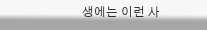생에는 이런 사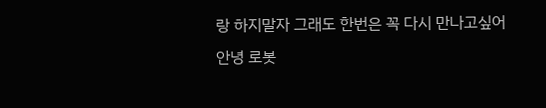랑 하지말자 그래도 한번은 꼭 다시 만나고싶어
안녕 로봇